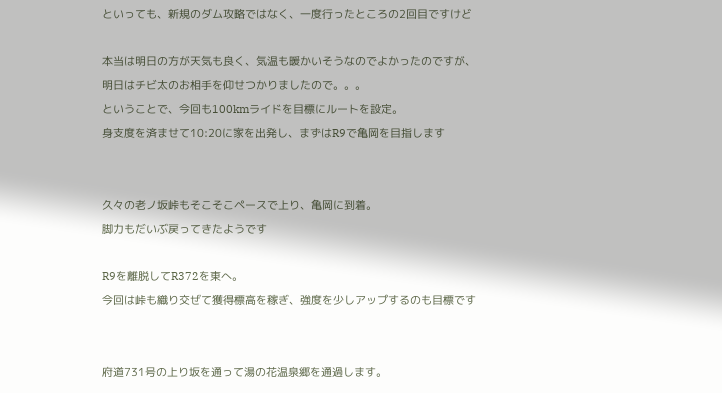といっても、新規のダム攻略ではなく、一度行ったところの2回目ですけど

本当は明日の方が天気も良く、気温も暖かいそうなのでよかったのですが、
明日はチビ太のお相手を仰せつかりましたので。。。
ということで、今回も100kmライドを目標にルートを設定。
身支度を済ませて10:20に家を出発し、まずはR9で亀岡を目指します


久々の老ノ坂峠もそこそこペースで上り、亀岡に到着。
脚力もだいぶ戻ってきたようです

R9を離脱してR372を東へ。
今回は峠も織り交ぜて獲得標高を稼ぎ、強度を少しアップするのも目標です


府道731号の上り坂を通って湯の花温泉郷を通過します。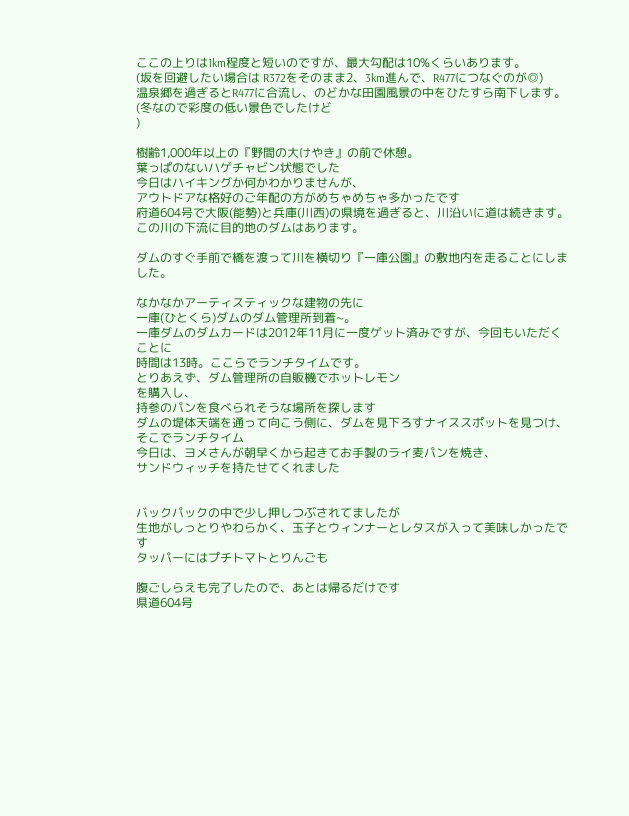ここの上りは1km程度と短いのですが、最大勾配は10%くらいあります。
(坂を回避したい場合は R372をそのまま2、3km進んで、R477につなぐのが◎)
温泉郷を過ぎるとR477に合流し、のどかな田園風景の中をひたすら南下します。
(冬なので彩度の低い景色でしたけど
)

樹齢1,000年以上の『野間の大けやき』の前で休憩。
葉っぱのないハゲチャビン状態でした
今日はハイキングか何かわかりませんが、
アウトドアな格好のご年配の方がめちゃめちゃ多かったです
府道604号で大阪(能勢)と兵庫(川西)の県境を過ぎると、川沿いに道は続きます。
この川の下流に目的地のダムはあります。

ダムのすぐ手前で橋を渡って川を横切り『一庫公園』の敷地内を走ることにしました。

なかなかアーティスティックな建物の先に
一庫(ひとくら)ダムのダム管理所到着~。
一庫ダムのダムカードは2012年11月に一度ゲット済みですが、今回もいただくことに
時間は13時。ここらでランチタイムです。
とりあえず、ダム管理所の自販機でホットレモン
を購入し、
持参のパンを食べられそうな場所を探します
ダムの堤体天端を通って向こう側に、ダムを見下ろすナイススポットを見つけ、
そこでランチタイム
今日は、ヨメさんが朝早くから起きてお手製のライ麦パンを焼き、
サンドウィッチを持たせてくれました


バックパックの中で少し押しつぶされてましたが
生地がしっとりやわらかく、玉子とウィンナーとレタスが入って美味しかったです
タッパーにはプチトマトとりんごも

腹ごしらえも完了したので、あとは帰るだけです
県道604号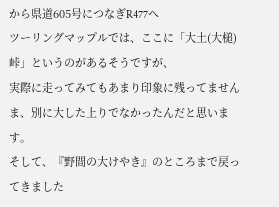から県道605号につなぎR477へ
ツーリングマップルでは、ここに「大土(大槌)峠」というのがあるそうですが、
実際に走ってみてもあまり印象に残ってません
ま、別に大した上りでなかったんだと思います。
そして、『野間の大けやき』のところまで戻ってきました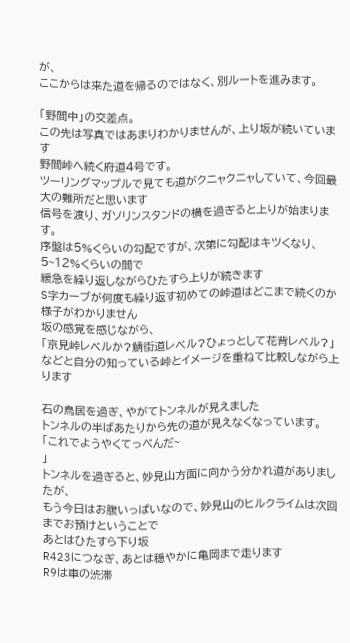が、
ここからは来た道を帰るのではなく、別ルートを進みます。

「野間中」の交差点。
この先は写真ではあまりわかりませんが、上り坂が続いています
野間峠へ続く府道4号です。
ツーリングマップルで見ても道がクニャクニャしていて、今回最大の難所だと思います
信号を渡り、ガソリンスタンドの横を過ぎると上りが始まります。
序盤は5%くらいの勾配ですが、次第に勾配はキツくなり、5~12%くらいの間で
緩急を繰り返しながらひたすら上りが続きます
S字カーブが何度も繰り返す初めての峠道はどこまで続くのか様子がわかりません
坂の感覚を感じながら、
「京見峠レベルか?鯖街道レベル?ひょっとして花背レベル?」
などと自分の知っている峠とイメージを重ねて比較しながら上ります

石の鳥居を過ぎ、やがてトンネルが見えました
トンネルの半ばあたりから先の道が見えなくなっています。
「これでようやくてっぺんだ~
」
トンネルを過ぎると、妙見山方面に向かう分かれ道がありましたが、
もう今日はお腹いっぱいなので、妙見山のヒルクライムは次回までお預けということで
あとはひたすら下り坂
R423につなぎ、あとは穏やかに亀岡まで走ります
R9は車の渋滞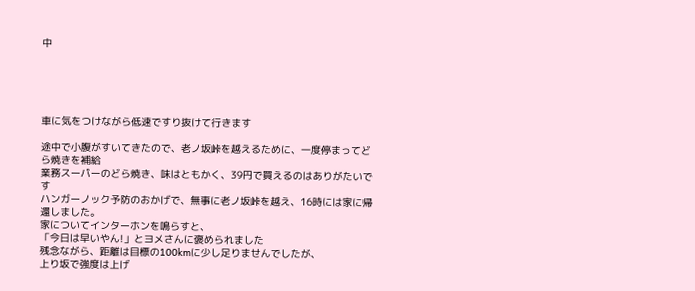中





車に気をつけながら低速ですり抜けて行きます

途中で小腹がすいてきたので、老ノ坂峠を越えるために、一度停まってどら焼きを補給
業務スーパーのどら焼き、味はともかく、39円で買えるのはありがたいです
ハンガーノック予防のおかげで、無事に老ノ坂峠を越え、16時には家に帰還しました。
家についてインターホンを鳴らすと、
「今日は早いやん!」とヨメさんに褒められました
残念ながら、距離は目標の100kmに少し足りませんでしたが、
上り坂で強度は上げ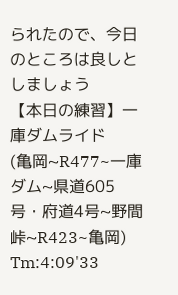られたので、今日のところは良しとしましょう
【本日の練習】一庫ダムライド
(亀岡~R477~一庫ダム~県道605号・府道4号~野間峠~R423~亀岡)
Tm:4:09'33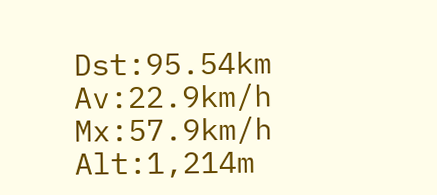Dst:95.54km Av:22.9km/h Mx:57.9km/h Alt:1,214m